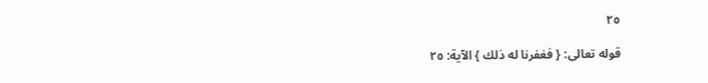٢٥

قوله تعالى: { فغفرنا له ذلك } الآية: ٢٥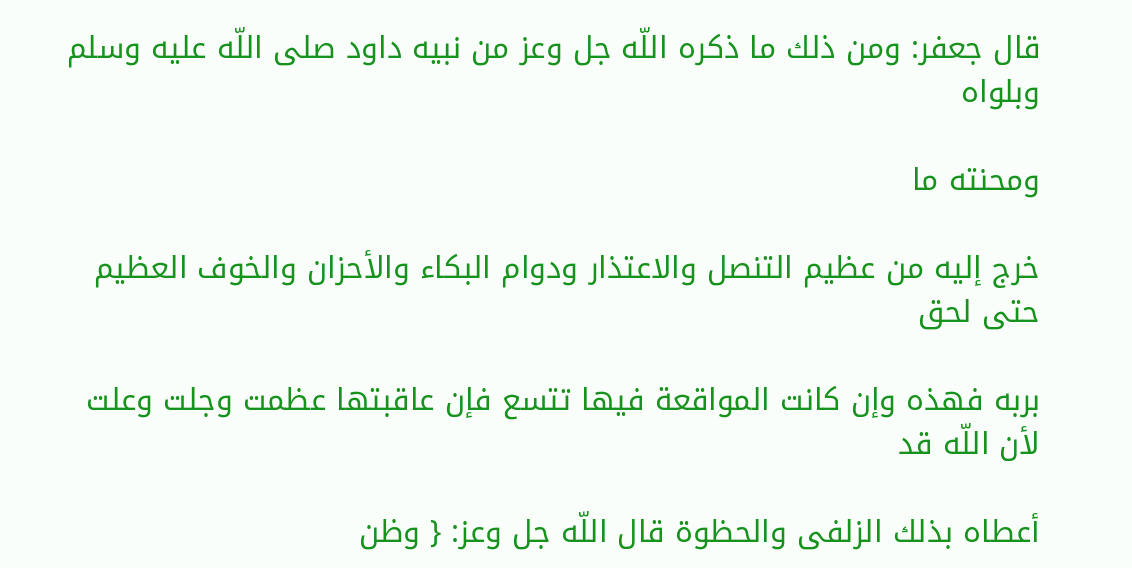قال جعفر: ومن ذلك ما ذكره اللّه جل وعز من نبيه داود صلى اللّه عليه وسلم وبلواه

ومحنته ما

خرج إليه من عظيم التنصل والاعتذار ودوام البكاء والأحزان والخوف العظيم حتى لحق

بربه فهذه وإن كانت المواقعة فيها تتسع فإن عاقبتها عظمت وجلت وعلت لأن اللّه قد

أعطاه بذلك الزلفى والحظوة قال اللّه جل وعز: { وظن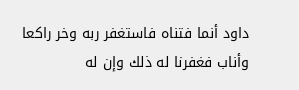داود أنما فتناه فاستغفر ربه وخر راكعا وأناب فغفرنا له ذلك وإن له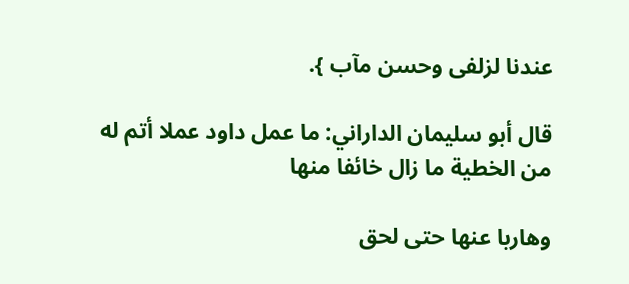عندنا لزلفى وحسن مآب }.

قال أبو سليمان الداراني: ما عمل داود عملا أتم له من الخطية ما زال خائفا منها

وهاربا عنها حتى لحق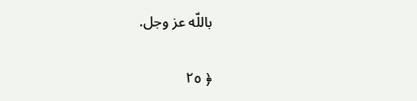باللّه عز وجل.

﴿ ٢٥